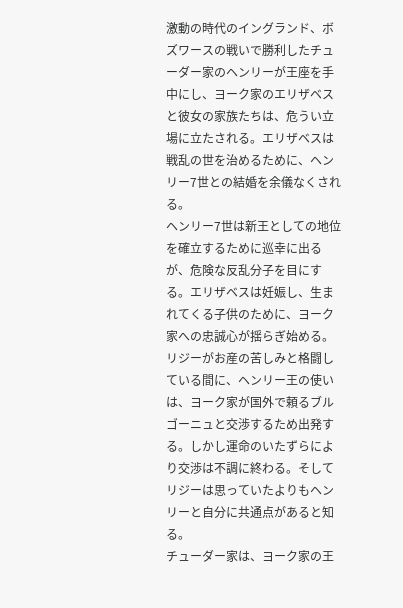激動の時代のイングランド、ボズワースの戦いで勝利したチューダー家のヘンリーが王座を手中にし、ヨーク家のエリザベスと彼女の家族たちは、危うい立場に立たされる。エリザベスは戦乱の世を治めるために、ヘンリー7世との結婚を余儀なくされる。
ヘンリー7世は新王としての地位を確立するために巡幸に出るが、危険な反乱分子を目にする。エリザベスは妊娠し、生まれてくる子供のために、ヨーク家への忠誠心が揺らぎ始める。
リジーがお産の苦しみと格闘している間に、ヘンリー王の使いは、ヨーク家が国外で頼るブルゴーニュと交渉するため出発する。しかし運命のいたずらにより交渉は不調に終わる。そしてリジーは思っていたよりもヘンリーと自分に共通点があると知る。
チューダー家は、ヨーク家の王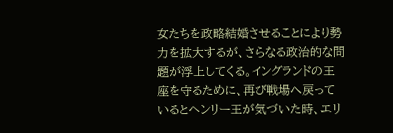女たちを政略結婚させることにより勢力を拡大するが、さらなる政治的な問題が浮上してくる。イングランドの王座を守るために、再び戦場へ戻っているとヘンリー王が気づいた時、エリ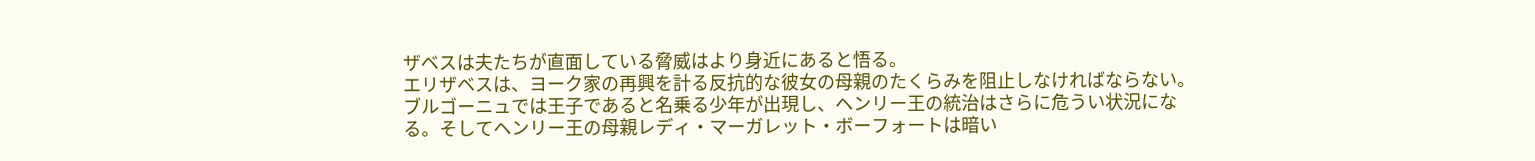ザベスは夫たちが直面している脅威はより身近にあると悟る。
エリザベスは、ヨーク家の再興を計る反抗的な彼女の母親のたくらみを阻止しなければならない。ブルゴーニュでは王子であると名乗る少年が出現し、ヘンリー王の統治はさらに危うい状況になる。そしてヘンリー王の母親レディ・マーガレット・ボーフォートは暗い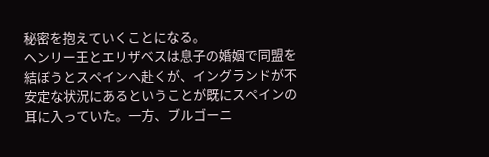秘密を抱えていくことになる。
ヘンリー王とエリザベスは息子の婚姻で同盟を結ぼうとスペインへ赴くが、イングランドが不安定な状況にあるということが既にスペインの耳に入っていた。一方、ブルゴーニ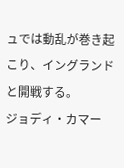ュでは動乱が巻き起こり、イングランドと開戦する。
ジョディ・カマー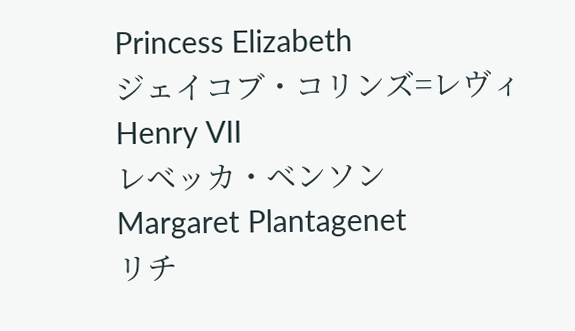Princess Elizabeth
ジェイコブ・コリンズ=レヴィ
Henry VII
レベッカ・ベンソン
Margaret Plantagenet
リチ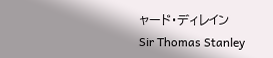ャード・ディレイン
Sir Thomas Stanley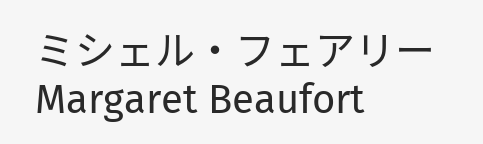ミシェル・フェアリー
Margaret Beaufort